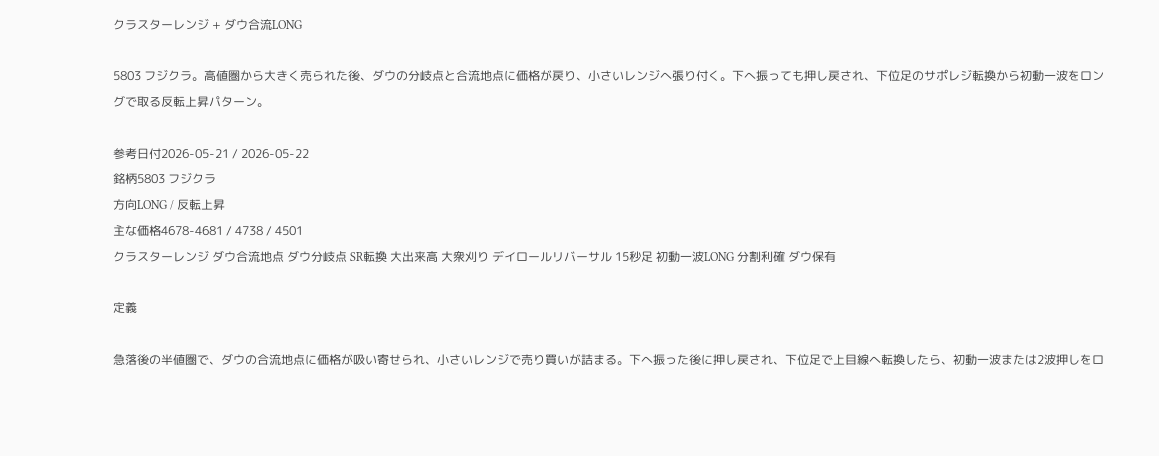クラスターレンジ + ダウ合流LONG

5803 フジクラ。高値圏から大きく売られた後、ダウの分岐点と合流地点に価格が戻り、小さいレンジへ張り付く。下へ振っても押し戻され、下位足のサポレジ転換から初動一波をロングで取る反転上昇パターン。

参考日付2026-05-21 / 2026-05-22
銘柄5803 フジクラ
方向LONG / 反転上昇
主な価格4678-4681 / 4738 / 4501
クラスターレンジ ダウ合流地点 ダウ分岐点 SR転換 大出来高 大衆刈り デイロールリバーサル 15秒足 初動一波LONG 分割利確 ダウ保有

定義

急落後の半値圏で、ダウの合流地点に価格が吸い寄せられ、小さいレンジで売り買いが詰まる。下へ振った後に押し戻され、下位足で上目線へ転換したら、初動一波または2波押しをロ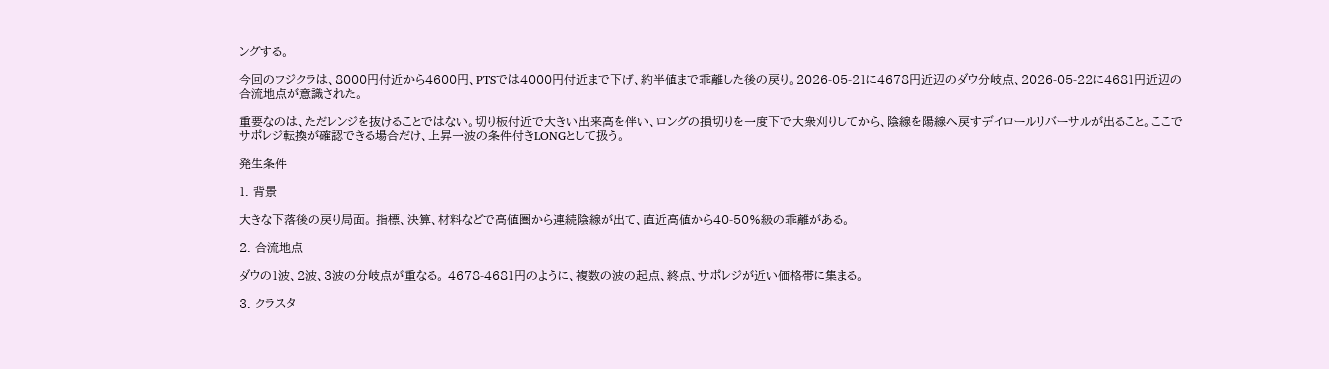ングする。

今回のフジクラは、8000円付近から4600円、PTSでは4000円付近まで下げ、約半値まで乖離した後の戻り。2026-05-21に4678円近辺のダウ分岐点、2026-05-22に4681円近辺の合流地点が意識された。

重要なのは、ただレンジを抜けることではない。切り板付近で大きい出来高を伴い、ロングの損切りを一度下で大衆刈りしてから、陰線を陽線へ戻すデイロールリバーサルが出ること。ここでサポレジ転換が確認できる場合だけ、上昇一波の条件付きLONGとして扱う。

発生条件

1. 背景

大きな下落後の戻り局面。 指標、決算、材料などで高値圏から連続陰線が出て、直近高値から40-50%級の乖離がある。

2. 合流地点

ダウの1波、2波、3波の分岐点が重なる。 4678-4681円のように、複数の波の起点、終点、サポレジが近い価格帯に集まる。

3. クラスタ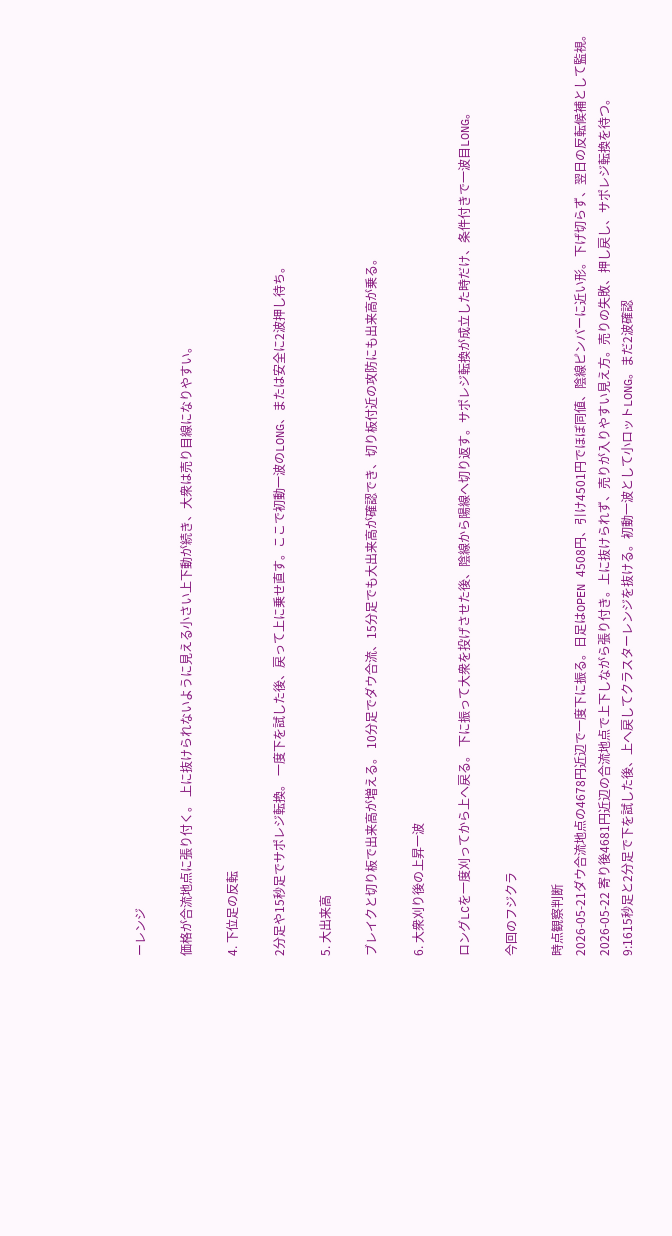ーレンジ

価格が合流地点に張り付く。 上に抜けられないように見える小さい上下動が続き、大衆は売り目線になりやすい。

4. 下位足の反転

2分足や15秒足でサポレジ転換。 一度下を試した後、戻って上に乗せ直す。ここで初動一波のLONG、または安全に2波押し待ち。

5. 大出来高

ブレイクと切り板で出来高が増える。 10分足でダウ合流、15分足でも大出来高が確認でき、切り板付近の攻防にも出来高が乗る。

6. 大衆刈り後の上昇一波

ロングLCを一度刈ってから上へ戻る。 下に振って大衆を投げさせた後、陰線から陽線へ切り返す。サポレジ転換が成立した時だけ、条件付きで一波目LONG。

今回のフジクラ

時点観察判断
2026-05-21ダウ合流地点の4678円近辺で一度下に振る。日足はOPEN 4508円、引け4501円でほぼ同値、陰線ピンバーに近い形。下げ切らず、翌日の反転候補として監視。
2026-05-22 寄り後4681円近辺の合流地点で上下しながら張り付き。上に抜けられず、売りが入りやすい見え方。売りの失敗、押し戻し、サポレジ転換を待つ。
9:1615秒足と2分足で下を試した後、上へ戻してクラスターレンジを抜ける。初動一波として小ロットLONG。まだ2波確認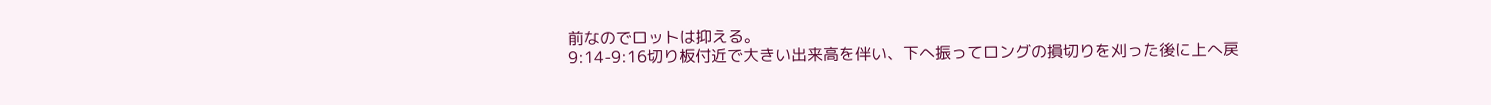前なのでロットは抑える。
9:14-9:16切り板付近で大きい出来高を伴い、下へ振ってロングの損切りを刈った後に上へ戻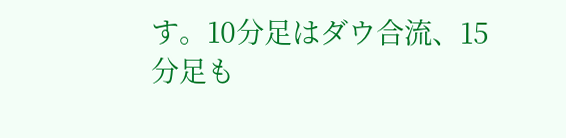す。10分足はダウ合流、15分足も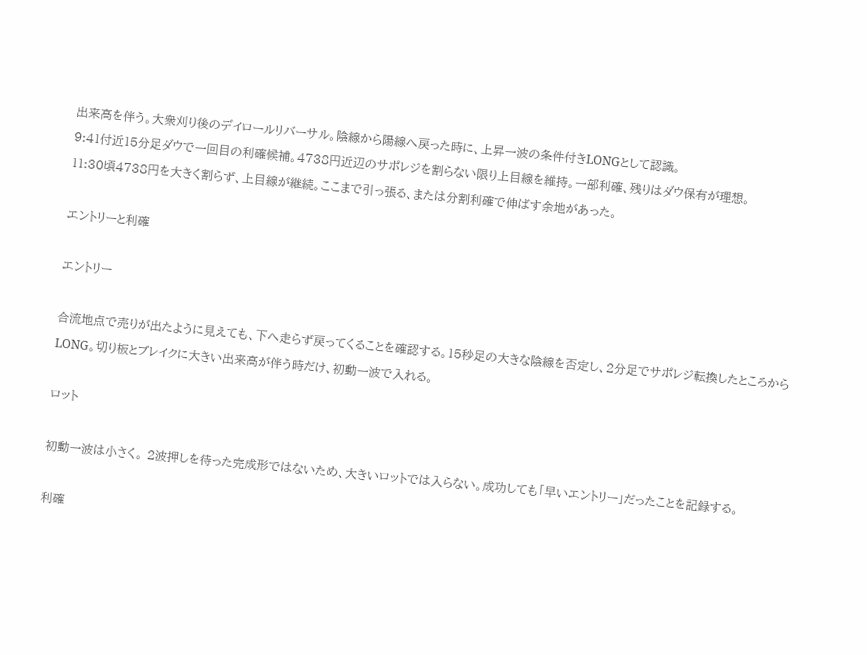出来高を伴う。大衆刈り後のデイロールリバーサル。陰線から陽線へ戻った時に、上昇一波の条件付きLONGとして認識。
9:41付近15分足ダウで一回目の利確候補。4738円近辺のサポレジを割らない限り上目線を維持。一部利確、残りはダウ保有が理想。
11:30頃4738円を大きく割らず、上目線が継続。ここまで引っ張る、または分割利確で伸ばす余地があった。

エントリーと利確

エントリー

合流地点で売りが出たように見えても、下へ走らず戻ってくることを確認する。15秒足の大きな陰線を否定し、2分足でサポレジ転換したところからLONG。切り板とブレイクに大きい出来高が伴う時だけ、初動一波で入れる。

ロット

初動一波は小さく。 2波押しを待った完成形ではないため、大きいロットでは入らない。成功しても「早いエントリー」だったことを記録する。

利確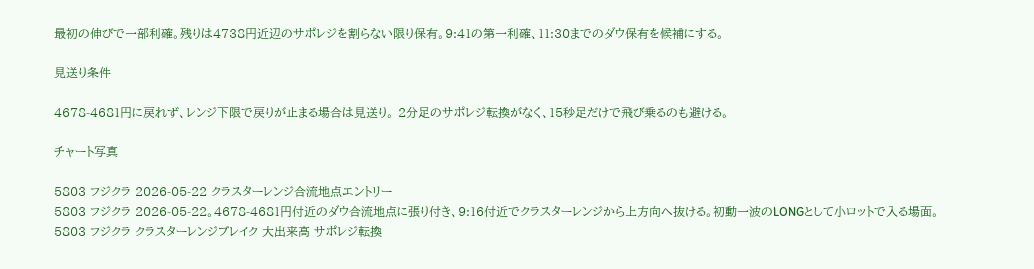最初の伸びで一部利確。残りは4738円近辺のサポレジを割らない限り保有。9:41の第一利確、11:30までのダウ保有を候補にする。

見送り条件

4678-4681円に戻れず、レンジ下限で戻りが止まる場合は見送り。 2分足のサポレジ転換がなく、15秒足だけで飛び乗るのも避ける。

チャート写真

5803 フジクラ 2026-05-22 クラスターレンジ合流地点エントリー
5803 フジクラ 2026-05-22。4678-4681円付近のダウ合流地点に張り付き、9:16付近でクラスターレンジから上方向へ抜ける。初動一波のLONGとして小ロットで入る場面。
5803 フジクラ クラスターレンジブレイク 大出来高 サポレジ転換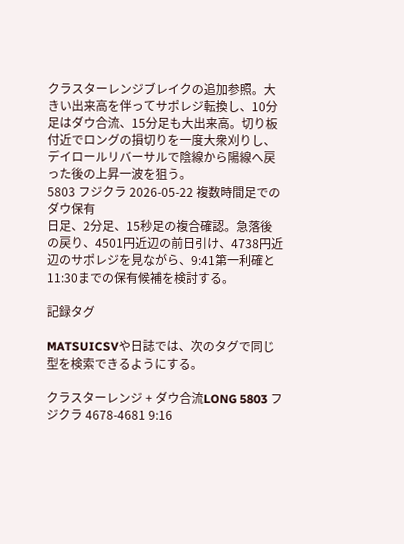クラスターレンジブレイクの追加参照。大きい出来高を伴ってサポレジ転換し、10分足はダウ合流、15分足も大出来高。切り板付近でロングの損切りを一度大衆刈りし、デイロールリバーサルで陰線から陽線へ戻った後の上昇一波を狙う。
5803 フジクラ 2026-05-22 複数時間足でのダウ保有
日足、2分足、15秒足の複合確認。急落後の戻り、4501円近辺の前日引け、4738円近辺のサポレジを見ながら、9:41第一利確と11:30までの保有候補を検討する。

記録タグ

MATSUICSVや日誌では、次のタグで同じ型を検索できるようにする。

クラスターレンジ + ダウ合流LONG 5803 フジクラ 4678-4681 9:16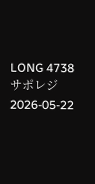LONG 4738サポレジ 2026-05-22